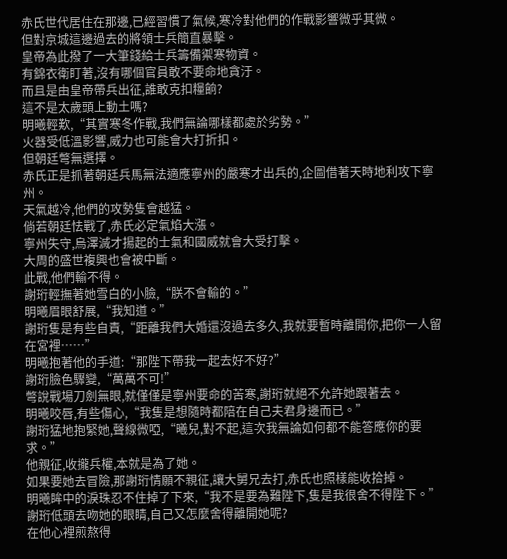赤氏世代居住在那邊,已經習慣了氣候,寒冷對他們的作戰影響微乎其微。
但對京城這邊過去的將領士兵簡直暴擊。
皇帝為此撥了一大筆錢給士兵籌備禦寒物資。
有錦衣衛盯著,沒有哪個官員敢不要命地貪汙。
而且是由皇帝帶兵出征,誰敢克扣糧餉?
這不是太歲頭上動土嗎?
明曦輕歎,“其實寒冬作戰,我們無論哪樣都處於劣勢。”
火器受低溫影響,威力也可能會大打折扣。
但朝廷彆無選擇。
赤氏正是抓著朝廷兵馬無法適應寧州的嚴寒才出兵的,企圖借著天時地利攻下寧州。
天氣越冷,他們的攻勢隻會越猛。
倘若朝廷怯戰了,赤氏必定氣焰大漲。
寧州失守,烏澤滅才揚起的士氣和國威就會大受打擊。
大周的盛世複興也會被中斷。
此戰,他們輸不得。
謝珩輕撫著她雪白的小臉,“朕不會輸的。”
明曦眉眼舒展,“我知道。”
謝珩隻是有些自責,“距離我們大婚還沒過去多久,我就要暫時離開你,把你一人留在宮裡……”
明曦抱著他的手道:“那陛下帶我一起去好不好?”
謝珩臉色驟變,“萬萬不可!”
彆說戰場刀劍無眼,就僅僅是寧州要命的苦寒,謝珩就絕不允許她跟著去。
明曦咬唇,有些傷心,“我隻是想隨時都陪在自己夫君身邊而已。”
謝珩猛地抱緊她,聲線微啞,“曦兒,對不起,這次我無論如何都不能答應你的要求。”
他親征,收攏兵權,本就是為了她。
如果要她去冒險,那謝珩情願不親征,讓大舅兄去打,赤氏也照樣能收拾掉。
明曦眸中的淚珠忍不住掉了下來,“我不是要為難陛下,隻是我很舍不得陛下。”
謝珩低頭去吻她的眼睛,自己又怎麼舍得離開她呢?
在他心裡煎熬得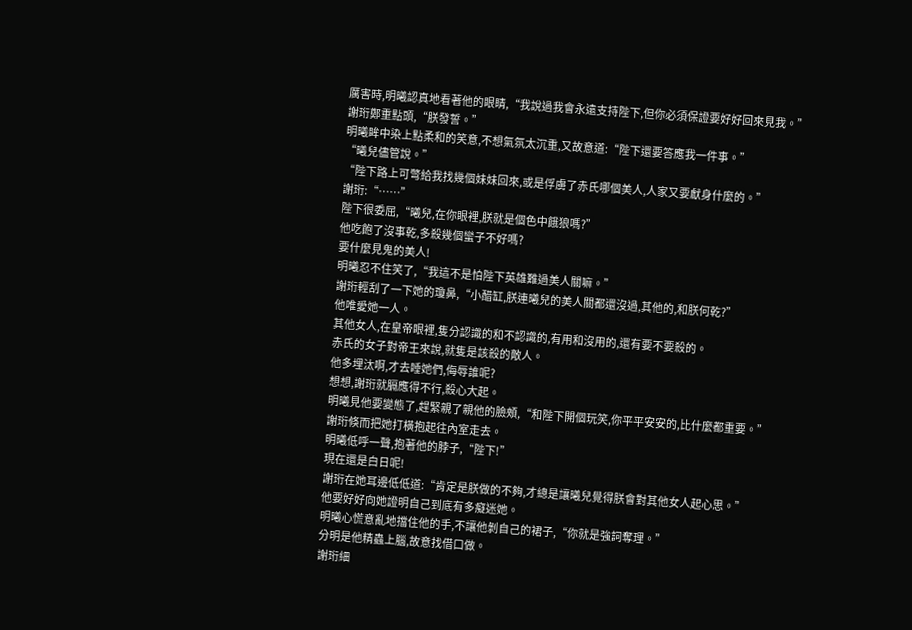厲害時,明曦認真地看著他的眼睛,“我說過我會永遠支持陛下,但你必須保證要好好回來見我。”
謝珩鄭重點頭,“朕發誓。”
明曦眸中染上點柔和的笑意,不想氣氛太沉重,又故意道:“陛下還要答應我一件事。”
“曦兒儘管說。”
“陛下路上可彆給我找幾個妹妹回來,或是俘虜了赤氏哪個美人,人家又要獻身什麼的。”
謝珩:“……”
陛下很委屈,“曦兒,在你眼裡,朕就是個色中餓狼嗎?”
他吃飽了沒事乾,多殺幾個蠻子不好嗎?
要什麼見鬼的美人!
明曦忍不住笑了,“我這不是怕陛下英雄難過美人關嘛。”
謝珩輕刮了一下她的瓊鼻,“小醋缸,朕連曦兒的美人關都還沒過,其他的,和朕何乾?”
他唯愛她一人。
其他女人,在皇帝眼裡,隻分認識的和不認識的,有用和沒用的,還有要不要殺的。
赤氏的女子對帝王來說,就隻是該殺的敵人。
他多埋汰啊,才去睡她們,侮辱誰呢?
想想,謝珩就膈應得不行,殺心大起。
明曦見他要變態了,趕緊親了親他的臉頰,“和陛下開個玩笑,你平平安安的,比什麼都重要。”
謝珩倏而把她打橫抱起往內室走去。
明曦低呼一聲,抱著他的脖子,“陛下!”
現在還是白日呢!
謝珩在她耳邊低低道:“肯定是朕做的不夠,才總是讓曦兒覺得朕會對其他女人起心思。”
他要好好向她證明自己到底有多癡迷她。
明曦心慌意亂地擋住他的手,不讓他剝自己的裙子,“你就是強詞奪理。”
分明是他精蟲上腦,故意找借口做。
謝珩細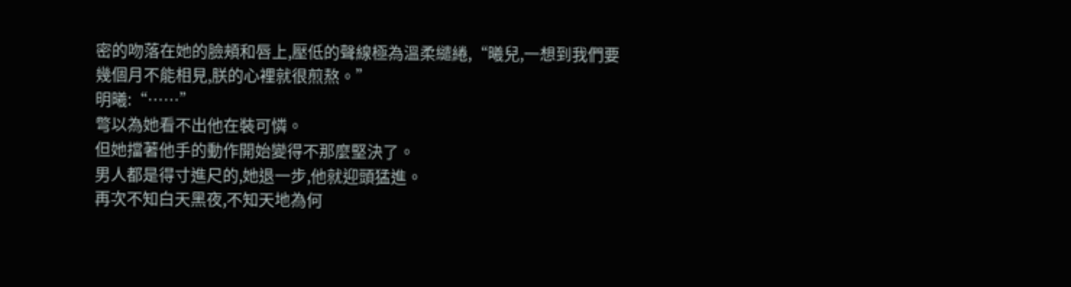密的吻落在她的臉頰和唇上,壓低的聲線極為溫柔繾綣,“曦兒,一想到我們要幾個月不能相見,朕的心裡就很煎熬。”
明曦:“……”
彆以為她看不出他在裝可憐。
但她擋著他手的動作開始變得不那麼堅決了。
男人都是得寸進尺的,她退一步,他就迎頭猛進。
再次不知白天黑夜,不知天地為何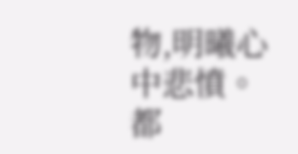物,明曦心中悲憤。
都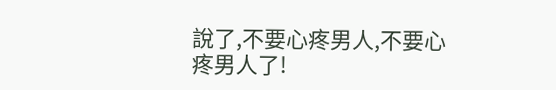說了,不要心疼男人,不要心疼男人了!